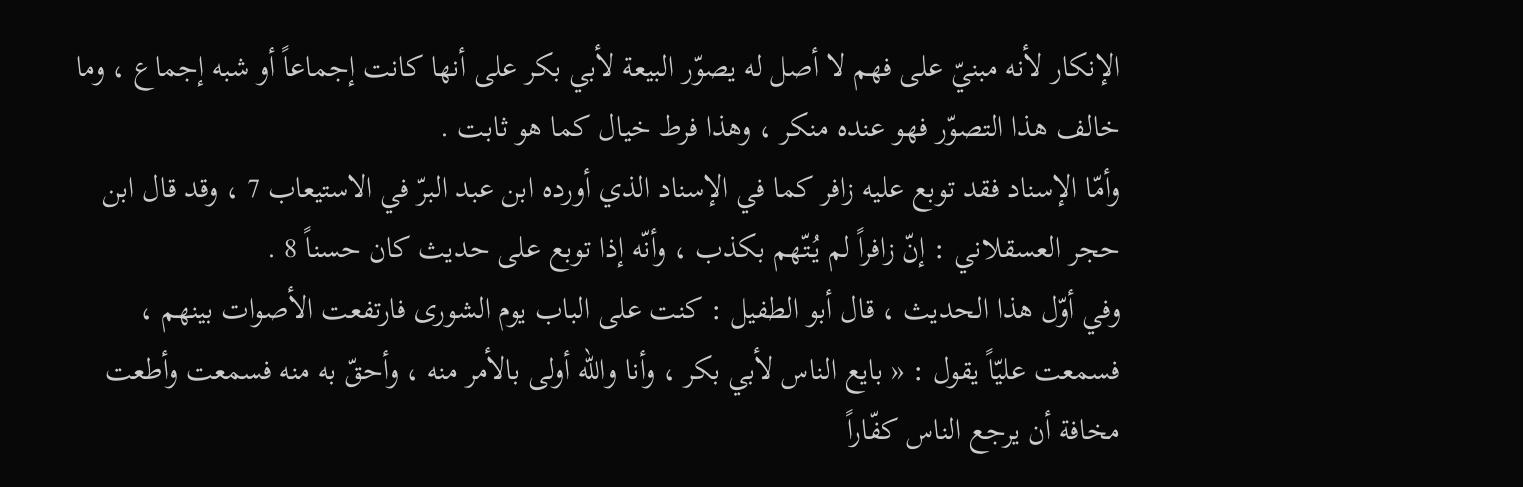الإنكار لأنه مبنيّ على فهم لا أصل له يصوّر البيعة لأبي بكر على أنها كانت إجماعاً أو شبه إجماع ، وما خالف هذا التصوّر فهو عنده منكر ، وهذا فرط خيال كما هو ثابت .
وأمّا الإسناد فقد توبع عليه زافر كما في الإسناد الذي أورده ابن عبد البرّ في الاستيعاب 7 ، وقد قال ابن حجر العسقلاني : إنّ زافراً لم يُتّهم بكذب ، وأنّه إذا توبع على حديث كان حسناً 8 .
وفي أوّل هذا الحديث ، قال أبو الطفيل : كنت على الباب يوم الشورى فارتفعت الأصوات بينهم ، فسمعت عليّاً يقول : « بايع الناس لأبي بكر ، وأنا والله أولى بالأمر منه ، وأحقّ به منه فسمعت وأطعت مخافة أن يرجع الناس كفّاراً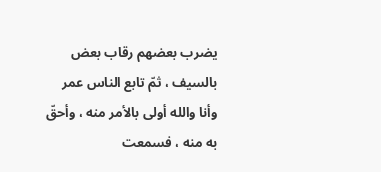يضرب بعضهم رقاب بعض بالسيف ، ثمّ تابع الناس عمر وأنا والله أولى بالأمر منه ، وأحقّ به منه ، فسمعت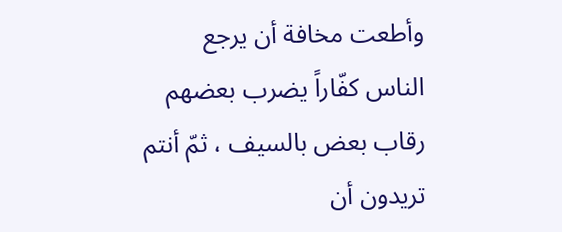وأطعت مخافة أن يرجع الناس كفّاراً يضرب بعضهم رقاب بعض بالسيف ، ثمّ أنتم تريدون أن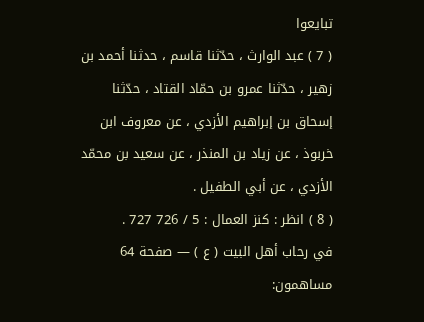تبايعوا
( 7 ) عبد الوارث ، حدّثنا قاسم ، حدثنا أحمد بن زهير ، حدّثنا عمرو بن حمّاد القتاد ، حدّثنا إسحاق بن إبراهيم الأزدي ، عن معروف ابن خربوذ ، عن زياد بن المنذر ، عن سعيد بن محمّد الأزدي ، عن أبي الطفيل .
( 8 ) انظر : كنز العمال : 5 / 726 727 .
في رحاب أهل البيت ( ع ) — صفحة 64
مساهمون: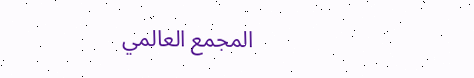المجمع العالمي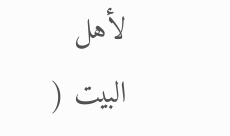لأهل البيت (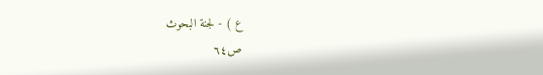ع ) - لجنة البحوث
ص٦٤